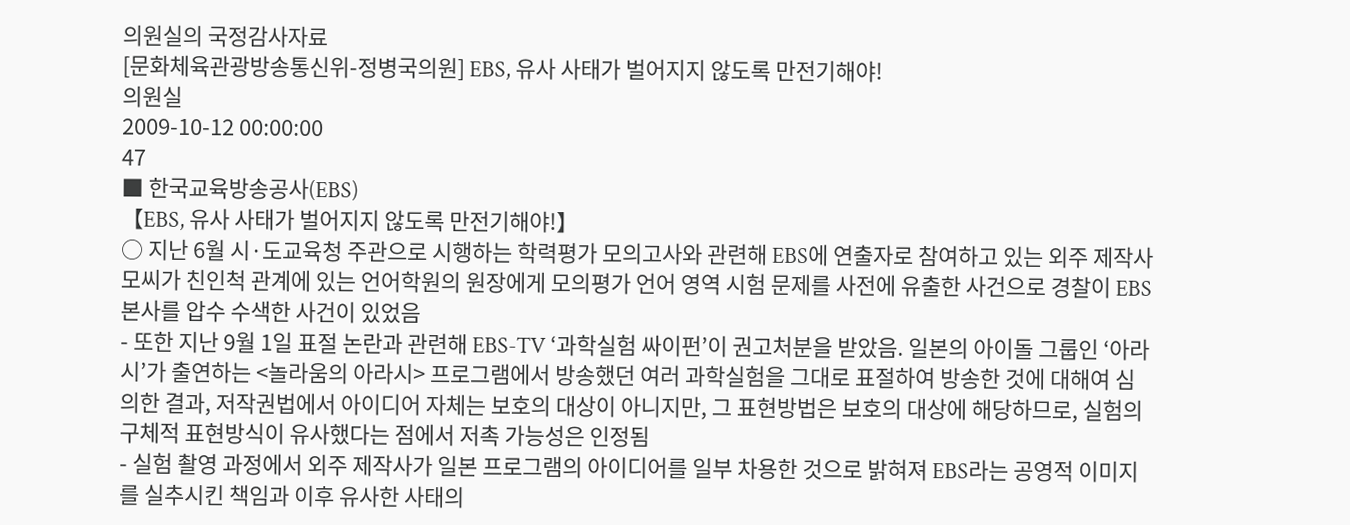의원실의 국정감사자료
[문화체육관광방송통신위-정병국의원] EBS, 유사 사태가 벌어지지 않도록 만전기해야!
의원실
2009-10-12 00:00:00
47
■ 한국교육방송공사(EBS)
【EBS, 유사 사태가 벌어지지 않도록 만전기해야!】
○ 지난 6월 시·도교육청 주관으로 시행하는 학력평가 모의고사와 관련해 EBS에 연출자로 참여하고 있는 외주 제작사 모씨가 친인척 관계에 있는 언어학원의 원장에게 모의평가 언어 영역 시험 문제를 사전에 유출한 사건으로 경찰이 EBS 본사를 압수 수색한 사건이 있었음
- 또한 지난 9월 1일 표절 논란과 관련해 EBS-TV ‘과학실험 싸이펀’이 권고처분을 받았음. 일본의 아이돌 그룹인 ‘아라시’가 출연하는 <놀라움의 아라시> 프로그램에서 방송했던 여러 과학실험을 그대로 표절하여 방송한 것에 대해여 심의한 결과, 저작권법에서 아이디어 자체는 보호의 대상이 아니지만, 그 표현방법은 보호의 대상에 해당하므로, 실험의 구체적 표현방식이 유사했다는 점에서 저촉 가능성은 인정됨
- 실험 촬영 과정에서 외주 제작사가 일본 프로그램의 아이디어를 일부 차용한 것으로 밝혀져 EBS라는 공영적 이미지를 실추시킨 책임과 이후 유사한 사태의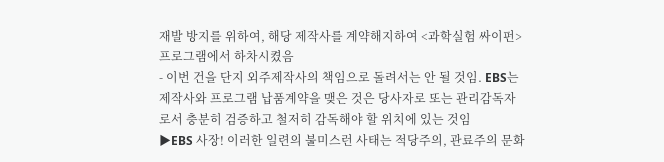재발 방지를 위하여, 해당 제작사를 계약해지하여 <과학실험 싸이펀> 프로그램에서 하차시켰음
- 이번 건을 단지 외주제작사의 책임으로 돌려서는 안 될 것임. EBS는 제작사와 프로그램 납품계약을 맺은 것은 당사자로 또는 관리감독자로서 충분히 검증하고 철저히 감독해야 할 위치에 있는 것임
▶EBS 사장! 이러한 일련의 불미스런 사태는 적당주의, 관료주의 문화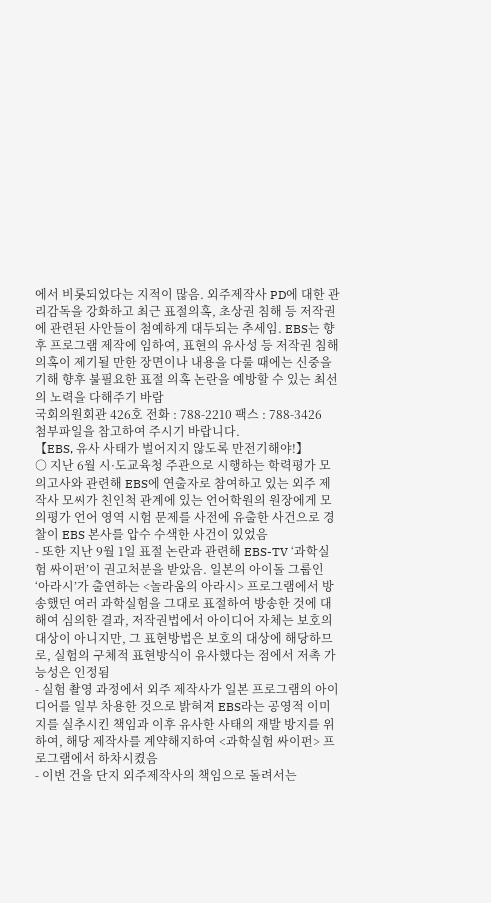에서 비롯되었다는 지적이 많음. 외주제작사 PD에 대한 관리감독을 강화하고 최근 표절의혹, 초상권 침해 등 저작권에 관련된 사안들이 첨예하게 대두되는 추세임. EBS는 향후 프로그램 제작에 임하여, 표현의 유사성 등 저작권 침해 의혹이 제기될 만한 장면이나 내용을 다룰 때에는 신중을 기해 향후 불필요한 표절 의혹 논란을 예방할 수 있는 최선의 노력을 다해주기 바람
국회의원회관 426호 전화 : 788-2210 팩스 : 788-3426
첨부파일을 참고하여 주시기 바랍니다.
【EBS, 유사 사태가 벌어지지 않도록 만전기해야!】
○ 지난 6월 시·도교육청 주관으로 시행하는 학력평가 모의고사와 관련해 EBS에 연출자로 참여하고 있는 외주 제작사 모씨가 친인척 관계에 있는 언어학원의 원장에게 모의평가 언어 영역 시험 문제를 사전에 유출한 사건으로 경찰이 EBS 본사를 압수 수색한 사건이 있었음
- 또한 지난 9월 1일 표절 논란과 관련해 EBS-TV ‘과학실험 싸이펀’이 권고처분을 받았음. 일본의 아이돌 그룹인 ‘아라시’가 출연하는 <놀라움의 아라시> 프로그램에서 방송했던 여러 과학실험을 그대로 표절하여 방송한 것에 대해여 심의한 결과, 저작권법에서 아이디어 자체는 보호의 대상이 아니지만, 그 표현방법은 보호의 대상에 해당하므로, 실험의 구체적 표현방식이 유사했다는 점에서 저촉 가능성은 인정됨
- 실험 촬영 과정에서 외주 제작사가 일본 프로그램의 아이디어를 일부 차용한 것으로 밝혀져 EBS라는 공영적 이미지를 실추시킨 책임과 이후 유사한 사태의 재발 방지를 위하여, 해당 제작사를 계약해지하여 <과학실험 싸이펀> 프로그램에서 하차시켰음
- 이번 건을 단지 외주제작사의 책임으로 돌려서는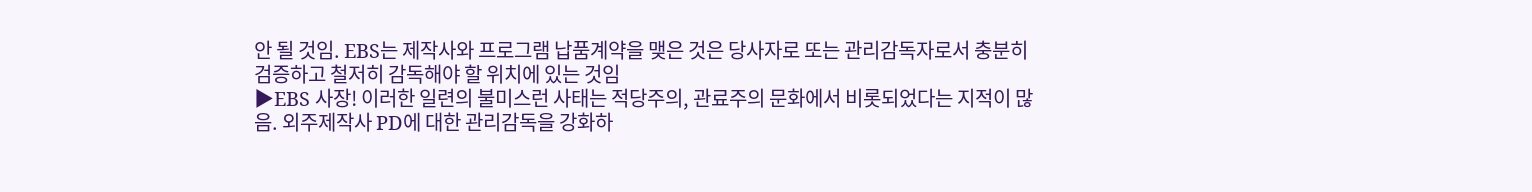안 될 것임. EBS는 제작사와 프로그램 납품계약을 맺은 것은 당사자로 또는 관리감독자로서 충분히 검증하고 철저히 감독해야 할 위치에 있는 것임
▶EBS 사장! 이러한 일련의 불미스런 사태는 적당주의, 관료주의 문화에서 비롯되었다는 지적이 많음. 외주제작사 PD에 대한 관리감독을 강화하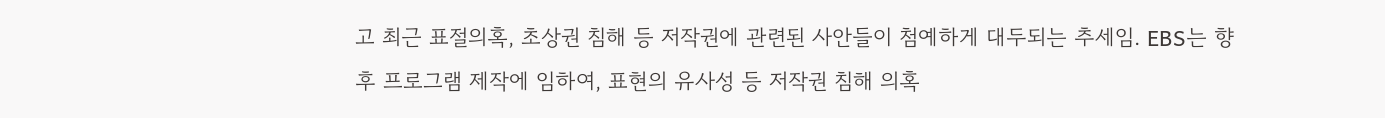고 최근 표절의혹, 초상권 침해 등 저작권에 관련된 사안들이 첨예하게 대두되는 추세임. EBS는 향후 프로그램 제작에 임하여, 표현의 유사성 등 저작권 침해 의혹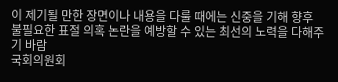이 제기될 만한 장면이나 내용을 다룰 때에는 신중을 기해 향후 불필요한 표절 의혹 논란을 예방할 수 있는 최선의 노력을 다해주기 바람
국회의원회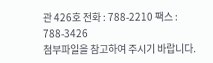관 426호 전화 : 788-2210 팩스 : 788-3426
첨부파일을 참고하여 주시기 바랍니다.